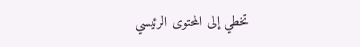تخطي إلى المحتوى الرئيسي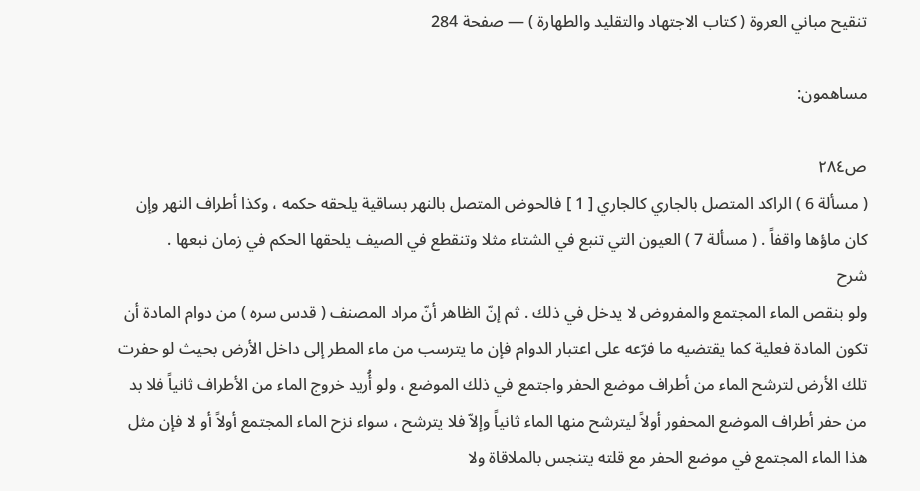تنقيح مباني العروة ( كتاب الاجتهاد والتقليد والطهارة ) — صفحة 284

مساهمون:

ص٢٨٤
( مسألة 6 ) الراكد المتصل بالجاري كالجاري [ 1 ] فالحوض المتصل بالنهر بساقية يلحقه حكمه ، وكذا أطراف النهر وإن كان ماؤها واقفاً . ( مسألة 7 ) العيون التي تنبع في الشتاء مثلا وتنقطع في الصيف يلحقها الحكم في زمان نبعها .
شرح
ولو بنقص الماء المجتمع والمفروض لا يدخل في ذلك . ثم إنّ الظاهر أنّ مراد المصنف ( قدس سره ) من دوام المادة أن تكون المادة فعلية كما يقتضيه ما فرّعه على اعتبار الدوام فإن ما يترسب من ماء المطر إلى داخل الأرض بحيث لو حفرت تلك الأرض لترشح الماء من أطراف موضع الحفر واجتمع في ذلك الموضع ، ولو أُريد خروج الماء من الأطراف ثانياً فلا بد من حفر أطراف الموضع المحفور أولاً ليترشح منها الماء ثانياً وإلاّ فلا يترشح ، سواء نزح الماء المجتمع أولاً أو لا فإن مثل هذا الماء المجتمع في موضع الحفر مع قلته يتنجس بالملاقاة ولا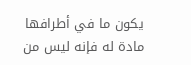يكون ما في أطرافها مادة له فإنه ليس من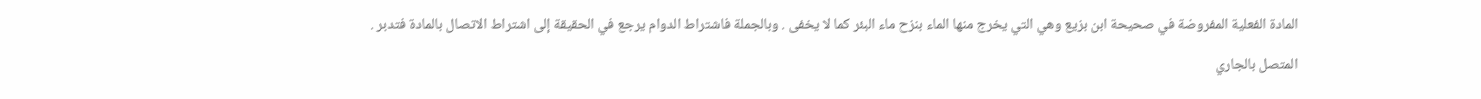المادة الفعلية المفروضة في صحيحة ابن بزيع وهي التي يخرج منها الماء بنزح ماء البئر كما لا يخفى . وبالجملة فاشتراط الدوام يرجع في الحقيقة إلى اشتراط الاتصال بالمادة فتدبر .

المتصل بالجاري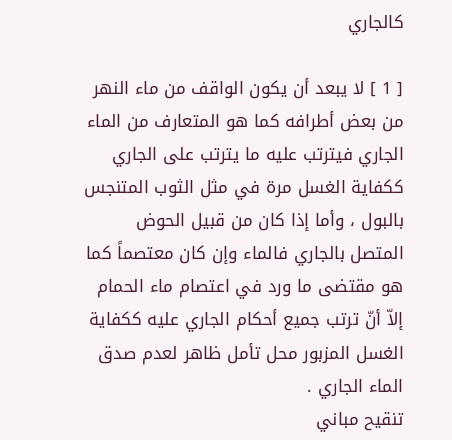كالجاري

[ 1 ] لا يبعد أن يكون الواقف من ماء النهر من بعض أطرافه كما هو المتعارف من الماء الجاري فيترتب عليه ما يترتب على الجاري ككفاية الغسل مرة في مثل الثوب المتنجس بالبول ، وأما إذا كان من قبيل الحوض المتصل بالجاري فالماء وإن كان معتصماً كما هو مقتضى ما ورد في اعتصام ماء الحمام إلاّ أنّ ترتب جميع أحكام الجاري عليه ككفاية الغسل المزبور محل تأمل ظاهر لعدم صدق الماء الجاري .
تنقيح مباني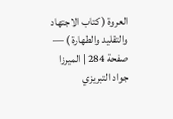العروة ( كتاب الاجتهاد والتقليد والطهارة ) — صفحة 284 | الميرزا جواد التبريزي